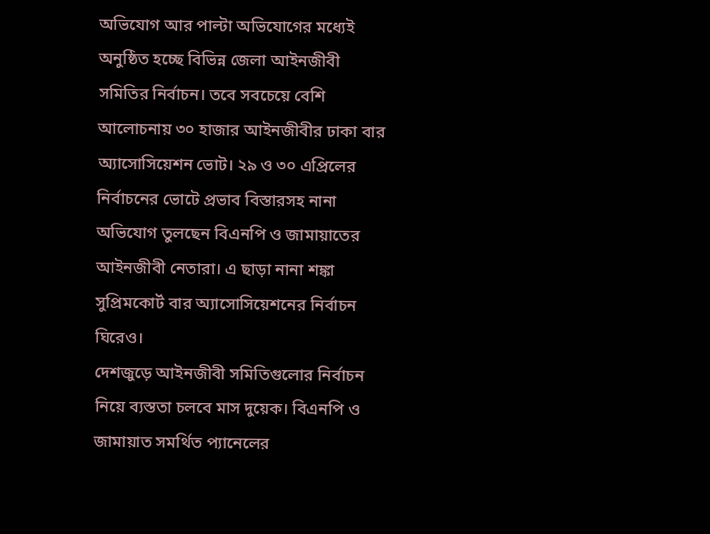অভিযোগ আর পাল্টা অভিযোগের মধ্যেই অনুষ্ঠিত হচ্ছে বিভিন্ন জেলা আইনজীবী সমিতির নির্বাচন। তবে সবচেয়ে বেশি আলোচনায় ৩০ হাজার আইনজীবীর ঢাকা বার অ্যাসোসিয়েশন ভোট। ২৯ ও ৩০ এপ্রিলের নির্বাচনের ভোটে প্রভাব বিস্তারসহ নানা অভিযোগ তুলছেন বিএনপি ও জামায়াতের আইনজীবী নেতারা। এ ছাড়া নানা শঙ্কা সুপ্রিমকোর্ট বার অ্যাসোসিয়েশনের নির্বাচন ঘিরেও।
দেশজুড়ে আইনজীবী সমিতিগুলোর নির্বাচন নিয়ে ব্যস্ততা চলবে মাস দুয়েক। বিএনপি ও জামায়াত সমর্থিত প্যানেলের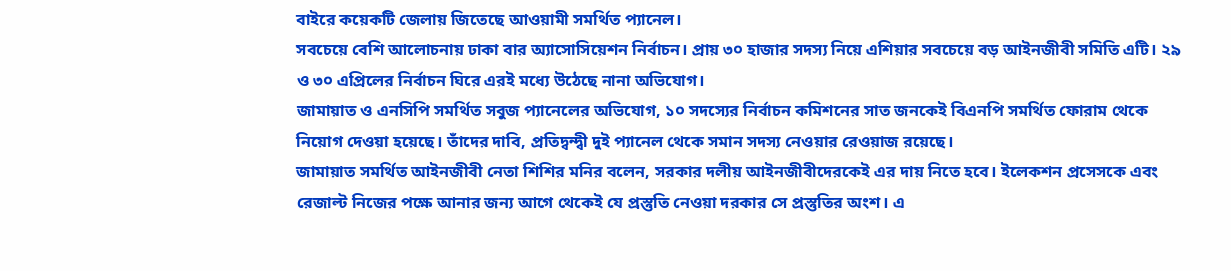বাইরে কয়েকটি জেলায় জিতেছে আওয়ামী সমর্থিত প্যানেল।
সবচেয়ে বেশি আলোচনায় ঢাকা বার অ্যাসোসিয়েশন নির্বাচন। প্রায় ৩০ হাজার সদস্য নিয়ে এশিয়ার সবচেয়ে বড় আইনজীবী সমিতি এটি। ২৯ ও ৩০ এপ্রিলের নির্বাচন ঘিরে এরই মধ্যে উঠেছে নানা অভিযোগ।
জামায়াত ও এনসিপি সমর্থিত সবুজ প্যানেলের অভিযোগ, ১০ সদস্যের নির্বাচন কমিশনের সাত জনকেই বিএনপি সমর্থিত ফোরাম থেকে নিয়োগ দেওয়া হয়েছে। তাঁদের দাবি, প্রতিদ্বন্দ্বী দুই প্যানেল থেকে সমান সদস্য নেওয়ার রেওয়াজ রয়েছে।
জামায়াত সমর্থিত আইনজীবী নেতা শিশির মনির বলেন, সরকার দলীয় আইনজীবীদেরকেই এর দায় নিতে হবে। ইলেকশন প্রসেসকে এবং রেজাল্ট নিজের পক্ষে আনার জন্য আগে থেকেই যে প্রস্তুতি নেওয়া দরকার সে প্রস্তুতির অংশ। এ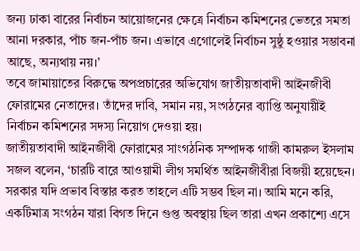জন্য ঢাকা বারের নির্বাচন আয়োজনের ক্ষেত্রে নির্বাচন কমিশনের ভেতরে সমতা আনা দরকার, পাঁচ জন-পাঁচ জন। এভাবে এগোলেই নির্বাচন সুষ্ঠু হওয়ার সম্ভাবনা আছে, অন্যথায় নয়।’
তবে জামায়াতের বিরুদ্ধে অপপ্রচারের অভিযোগ জাতীয়তাবাদী আইনজীবী ফোরামের নেতাদের। তাঁদের দাবি, সমান নয়, সংগঠনের ব্যাপ্তি অনুযায়ীই নির্বাচন কমিশনের সদস্য নিয়োগ দেওয়া হয়।
জাতীয়তাবাদী আইনজীবী ফোরামের সাংগঠনিক সম্পাদক গাজী কামরুল ইসলাম সজল বলেন, ‘চারটি বারে আওয়ামী লীগ সমর্থিত আইনজীবীরা বিজয়ী হয়েছেন। সরকার যদি প্রভাব বিস্তার করত তাহলে এটি সম্ভব ছিল না। আমি মনে করি, একটিমাত্র সংগঠন যারা বিগত দিনে গুপ্ত অবস্থায় ছিল তারা এখন প্রকাশ্যে এসে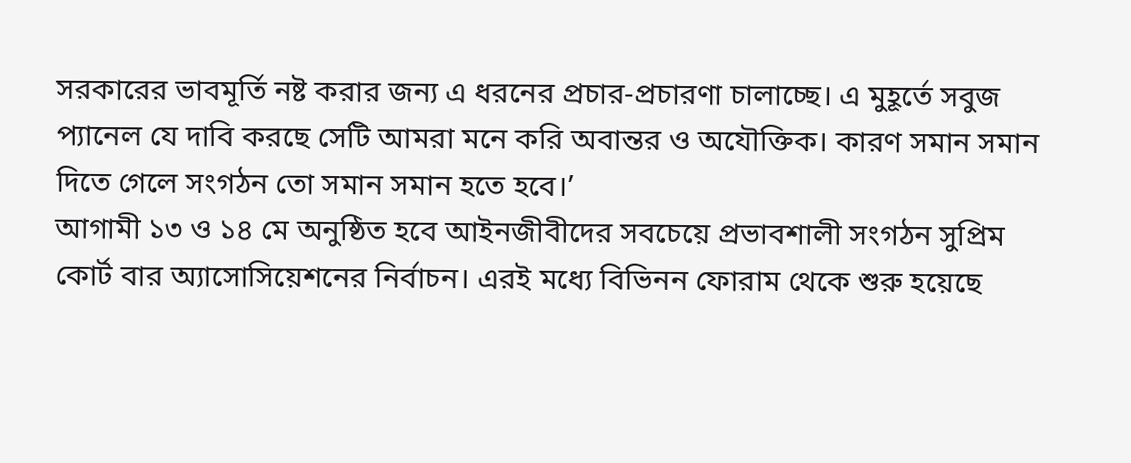সরকারের ভাবমূর্তি নষ্ট করার জন্য এ ধরনের প্রচার-প্রচারণা চালাচ্ছে। এ মুহূর্তে সবুজ প্যানেল যে দাবি করছে সেটি আমরা মনে করি অবান্তর ও অযৌক্তিক। কারণ সমান সমান দিতে গেলে সংগঠন তো সমান সমান হতে হবে।’
আগামী ১৩ ও ১৪ মে অনুষ্ঠিত হবে আইনজীবীদের সবচেয়ে প্রভাবশালী সংগঠন সুপ্রিম কোর্ট বার অ্যাসোসিয়েশনের নির্বাচন। এরই মধ্যে বিভিনন ফোরাম থেকে শুরু হয়েছে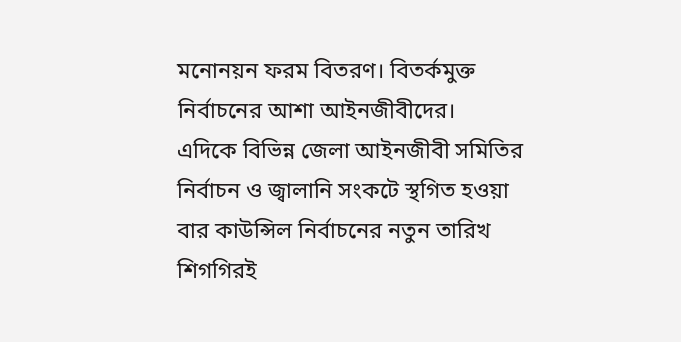মনোনয়ন ফরম বিতরণ। বিতর্কমুক্ত নির্বাচনের আশা আইনজীবীদের।
এদিকে বিভিন্ন জেলা আইনজীবী সমিতির নির্বাচন ও জ্বালানি সংকটে স্থগিত হওয়া বার কাউন্সিল নির্বাচনের নতুন তারিখ শিগগিরই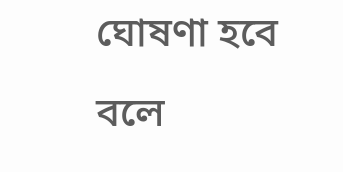ঘোষণা হবে বলে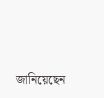জানিয়েছেন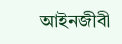আইনজীবী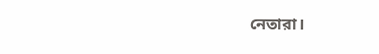নেতারা।